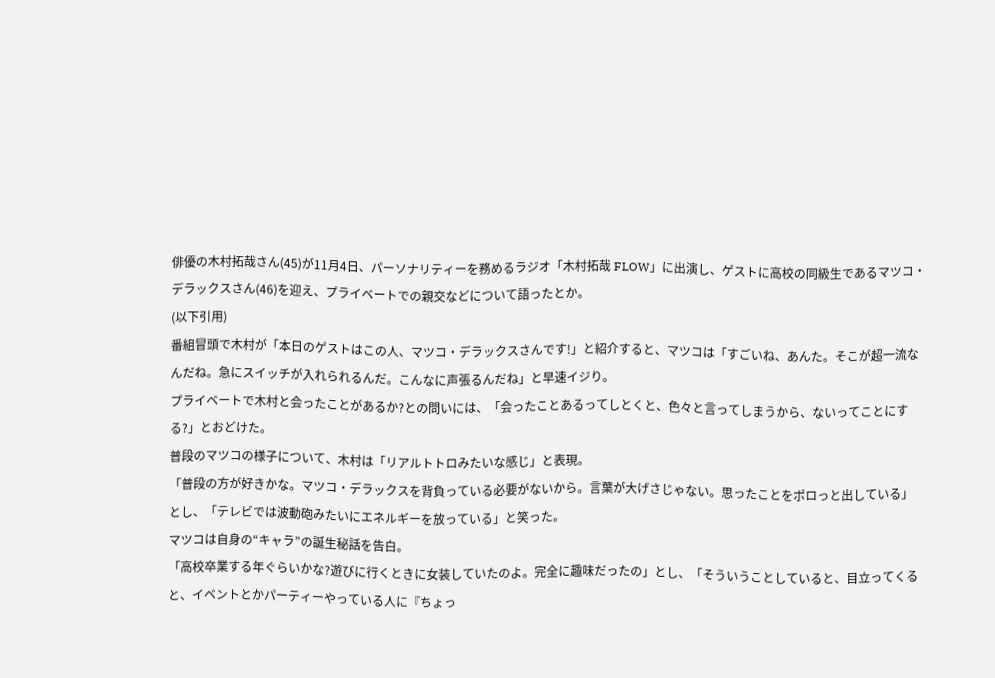俳優の木村拓哉さん(45)が11月4日、パーソナリティーを務めるラジオ「木村拓哉 FLOW」に出演し、ゲストに高校の同級生であるマツコ・デラックスさん(46)を迎え、プライベートでの親交などについて語ったとか。
(以下引用)
番組冒頭で木村が「本日のゲストはこの人、マツコ・デラックスさんです!」と紹介すると、マツコは「すごいね、あんた。そこが超一流なんだね。急にスイッチが入れられるんだ。こんなに声張るんだね」と早速イジり。
プライベートで木村と会ったことがあるか?との問いには、「会ったことあるってしとくと、色々と言ってしまうから、ないってことにする?」とおどけた。
普段のマツコの様子について、木村は「リアルトトロみたいな感じ」と表現。
「普段の方が好きかな。マツコ・デラックスを背負っている必要がないから。言葉が大げさじゃない。思ったことをポロっと出している」とし、「テレビでは波動砲みたいにエネルギーを放っている」と笑った。
マツコは自身の“キャラ”の誕生秘話を告白。
「高校卒業する年ぐらいかな?遊びに行くときに女装していたのよ。完全に趣味だったの」とし、「そういうことしていると、目立ってくると、イベントとかパーティーやっている人に『ちょっ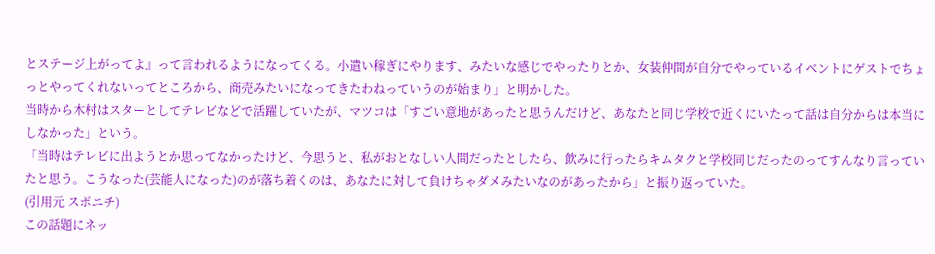とステージ上がってよ』って言われるようになってくる。小遣い稼ぎにやります、みたいな感じでやったりとか、女装仲間が自分でやっているイベントにゲストでちょっとやってくれないってところから、商売みたいになってきたわねっていうのが始まり」と明かした。
当時から木村はスターとしてテレビなどで活躍していたが、マツコは「すごい意地があったと思うんだけど、あなたと同じ学校で近くにいたって話は自分からは本当にしなかった」という。
「当時はテレビに出ようとか思ってなかったけど、今思うと、私がおとなしい人間だったとしたら、飲みに行ったらキムタクと学校同じだったのってすんなり言っていたと思う。こうなった(芸能人になった)のが落ち着くのは、あなたに対して負けちゃダメみたいなのがあったから」と振り返っていた。
(引用元 スポニチ)
この話題にネッ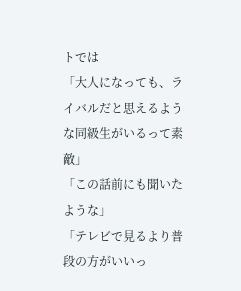トでは
「大人になっても、ライバルだと思えるような同級生がいるって素敵」
「この話前にも聞いたような」
「テレビで見るより普段の方がいいっ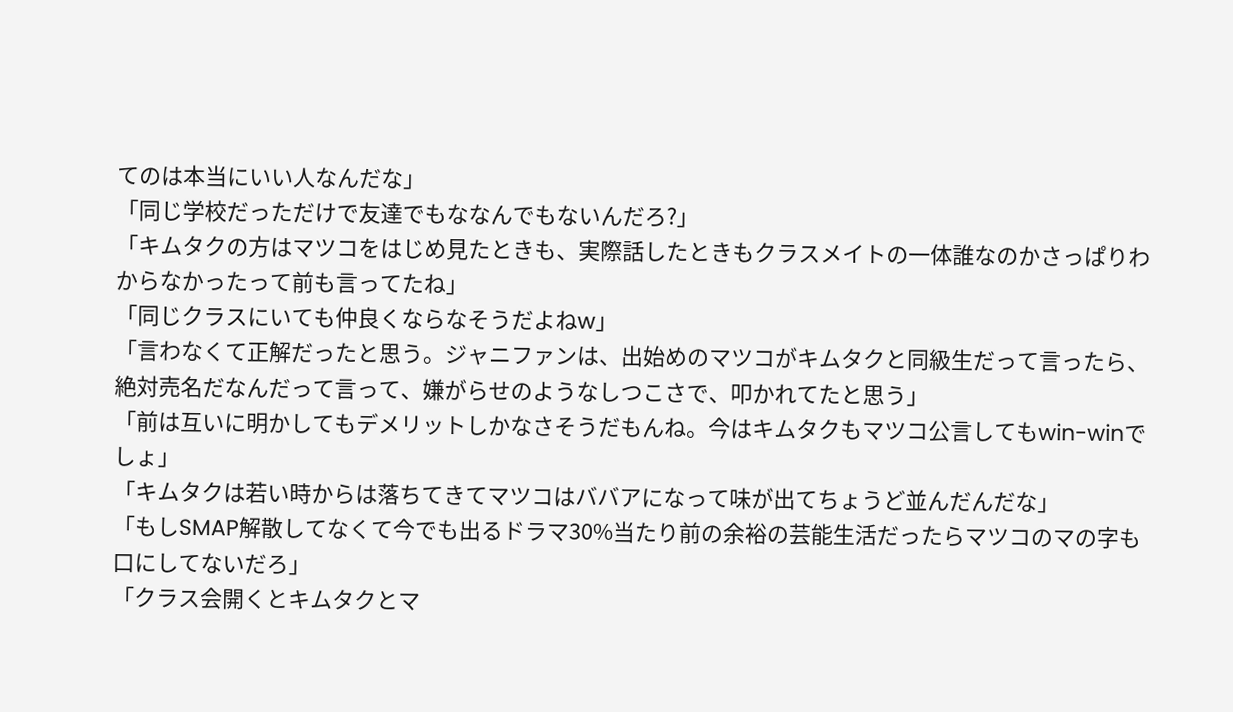てのは本当にいい人なんだな」
「同じ学校だっただけで友達でもななんでもないんだろ?」
「キムタクの方はマツコをはじめ見たときも、実際話したときもクラスメイトの一体誰なのかさっぱりわからなかったって前も言ってたね」
「同じクラスにいても仲良くならなそうだよねw」
「言わなくて正解だったと思う。ジャニファンは、出始めのマツコがキムタクと同級生だって言ったら、絶対売名だなんだって言って、嫌がらせのようなしつこさで、叩かれてたと思う」
「前は互いに明かしてもデメリットしかなさそうだもんね。今はキムタクもマツコ公言してもwin-winでしょ」
「キムタクは若い時からは落ちてきてマツコはババアになって味が出てちょうど並んだんだな」
「もしSMAP解散してなくて今でも出るドラマ30%当たり前の余裕の芸能生活だったらマツコのマの字も口にしてないだろ」
「クラス会開くとキムタクとマ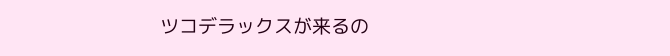ツコデラックスが来るの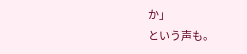か」
という声も。